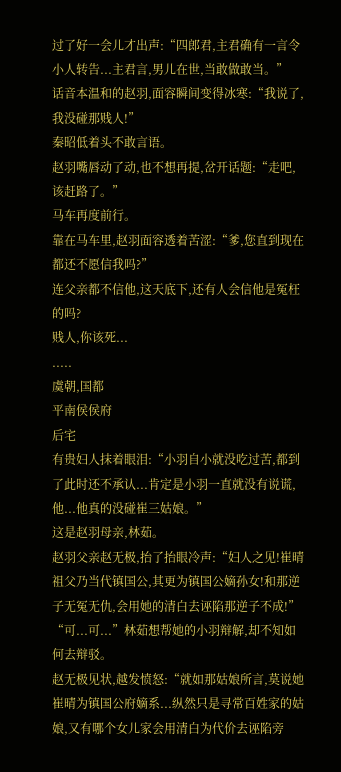过了好一会儿才出声:“四郎君,主君确有一言令小人转告...主君言,男儿在世,当敢做敢当。”
话音本温和的赵羽,面容瞬间变得冰寒:“我说了,我没碰那贱人!”
秦昭低着头不敢言语。
赵羽嘴唇动了动,也不想再提,岔开话题:“走吧,该赶路了。”
马车再度前行。
靠在马车里,赵羽面容透着苦涩:“爹,您直到现在都还不愿信我吗?”
连父亲都不信他,这天底下,还有人会信他是冤枉的吗?
贱人,你该死...
.....
虞朝,国都
平南侯侯府
后宅
有贵妇人抹着眼泪:“小羽自小就没吃过苦,都到了此时还不承认...肯定是小羽一直就没有说谎,他...他真的没碰崔三姑娘。”
这是赵羽母亲,林茹。
赵羽父亲赵无极,抬了抬眼冷声:“妇人之见!崔晴祖父乃当代镇国公,其更为镇国公嫡孙女!和那逆子无冤无仇,会用她的清白去诬陷那逆子不成!”
“可...可...”林茹想帮她的小羽辩解,却不知如何去辩驳。
赵无极见状,越发愤怒:“就如那姑娘所言,莫说她崔晴为镇国公府嫡系...纵然只是寻常百姓家的姑娘,又有哪个女儿家会用清白为代价去诬陷旁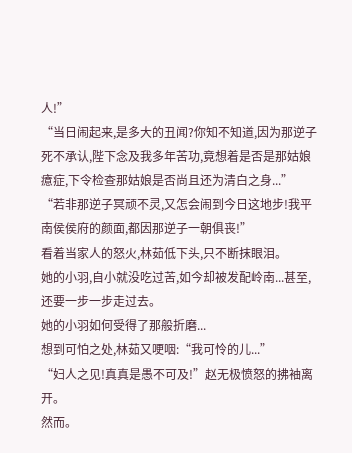人!”
“当日闹起来,是多大的丑闻?你知不知道,因为那逆子死不承认,陛下念及我多年苦功,竟想着是否是那姑娘癔症,下令检查那姑娘是否尚且还为清白之身...”
“若非那逆子冥顽不灵,又怎会闹到今日这地步!我平南侯侯府的颜面,都因那逆子一朝俱丧!”
看着当家人的怒火,林茹低下头,只不断抹眼泪。
她的小羽,自小就没吃过苦,如今却被发配岭南...甚至,还要一步一步走过去。
她的小羽如何受得了那般折磨...
想到可怕之处,林茹又哽咽:“我可怜的儿...”
“妇人之见!真真是愚不可及!”赵无极愤怒的拂袖离开。
然而。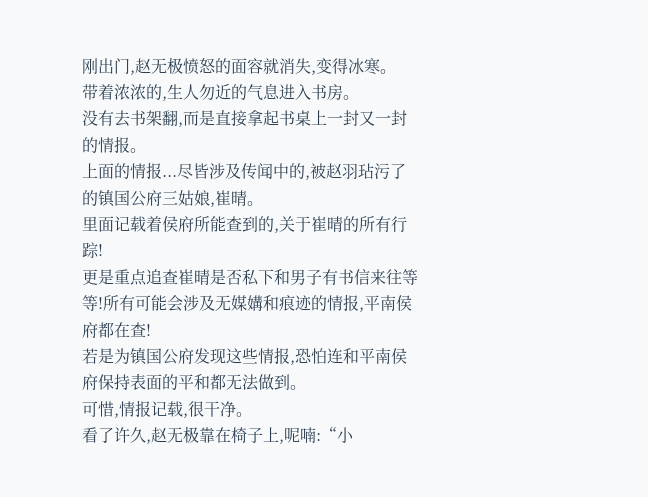刚出门,赵无极愤怒的面容就消失,变得冰寒。
带着浓浓的,生人勿近的气息进入书房。
没有去书架翻,而是直接拿起书桌上一封又一封的情报。
上面的情报...尽皆涉及传闻中的,被赵羽玷污了的镇国公府三姑娘,崔晴。
里面记载着侯府所能查到的,关于崔晴的所有行踪!
更是重点追查崔晴是否私下和男子有书信来往等等!所有可能会涉及无媒媾和痕迹的情报,平南侯府都在查!
若是为镇国公府发现这些情报,恐怕连和平南侯府保持表面的平和都无法做到。
可惜,情报记载,很干净。
看了许久,赵无极靠在椅子上,呢喃:“小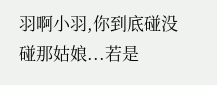羽啊小羽,你到底碰没碰那姑娘...若是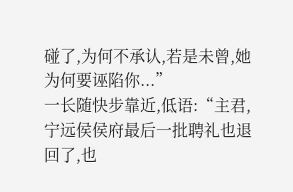碰了,为何不承认,若是未曾,她为何要诬陷你...”
一长随快步靠近,低语:“主君,宁远侯侯府最后一批聘礼也退回了,也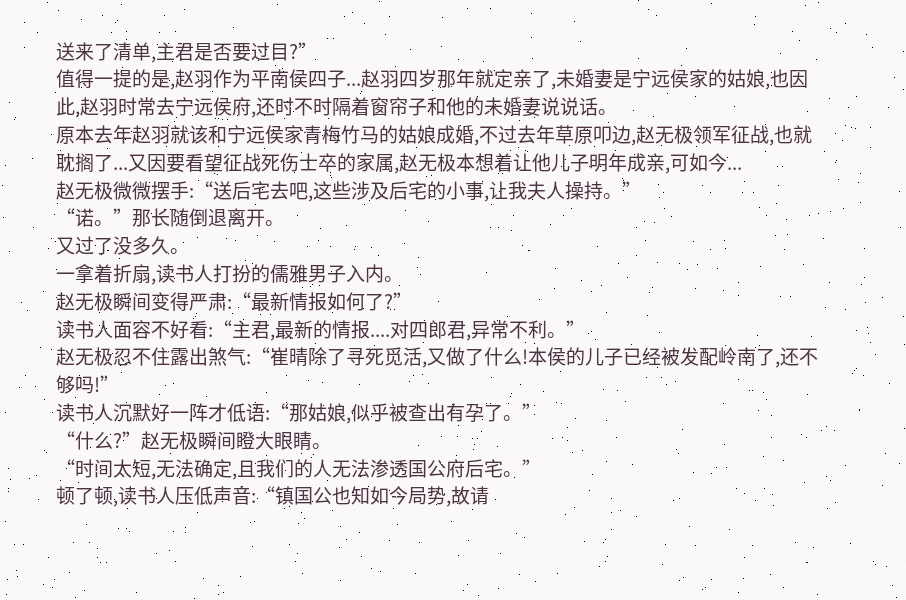送来了清单,主君是否要过目?”
值得一提的是,赵羽作为平南侯四子...赵羽四岁那年就定亲了,未婚妻是宁远侯家的姑娘,也因此,赵羽时常去宁远侯府,还时不时隔着窗帘子和他的未婚妻说说话。
原本去年赵羽就该和宁远侯家青梅竹马的姑娘成婚,不过去年草原叩边,赵无极领军征战,也就耽搁了...又因要看望征战死伤士卒的家属,赵无极本想着让他儿子明年成亲,可如今...
赵无极微微摆手:“送后宅去吧,这些涉及后宅的小事,让我夫人操持。”
“诺。”那长随倒退离开。
又过了没多久。
一拿着折扇,读书人打扮的儒雅男子入内。
赵无极瞬间变得严肃:“最新情报如何了?”
读书人面容不好看:“主君,最新的情报....对四郎君,异常不利。”
赵无极忍不住露出煞气:“崔晴除了寻死觅活,又做了什么!本侯的儿子已经被发配岭南了,还不够吗!”
读书人沉默好一阵才低语:“那姑娘,似乎被查出有孕了。”
“什么?”赵无极瞬间瞪大眼睛。
“时间太短,无法确定,且我们的人无法渗透国公府后宅。”
顿了顿,读书人压低声音:“镇国公也知如今局势,故请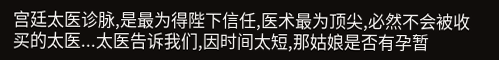宫廷太医诊脉,是最为得陛下信任,医术最为顶尖,必然不会被收买的太医...太医告诉我们,因时间太短,那姑娘是否有孕暂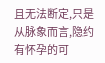且无法断定,只是从脉象而言,隐约有怀孕的可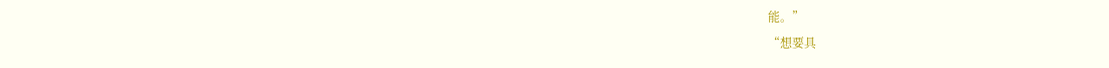能。”
“想要具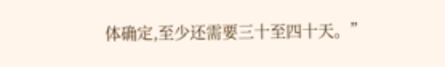体确定,至少还需要三十至四十天。”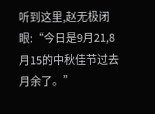听到这里,赵无极闭眼:“今日是9月21,8月15的中秋佳节过去月余了。”